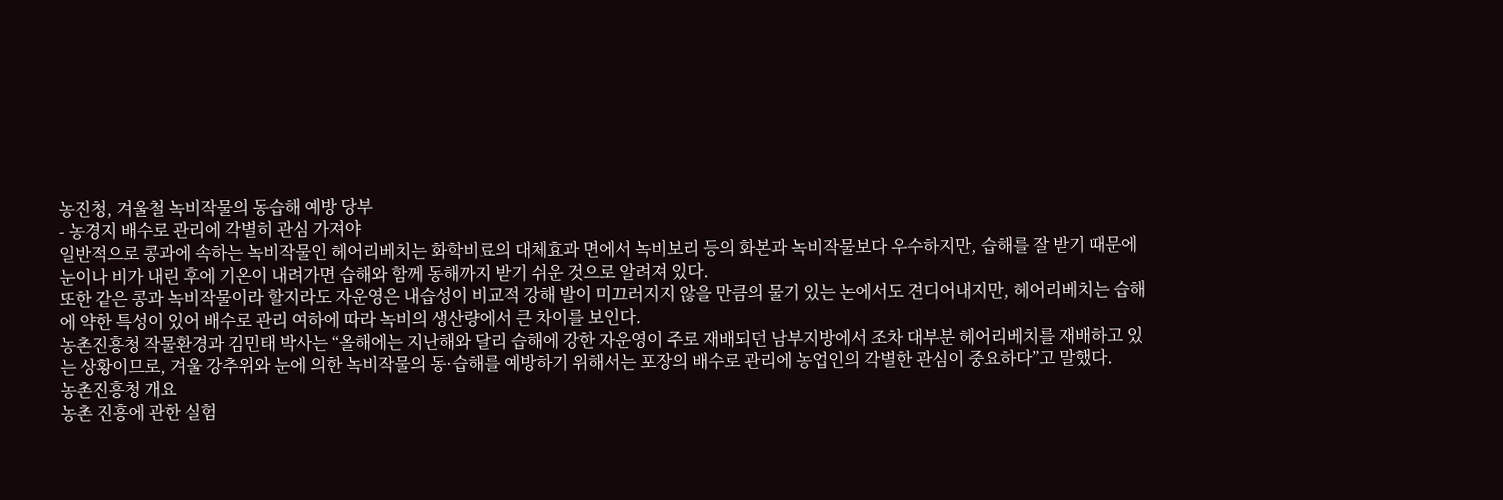농진청, 겨울철 녹비작물의 동습해 예방 당부
- 농경지 배수로 관리에 각별히 관심 가져야
일반적으로 콩과에 속하는 녹비작물인 헤어리베치는 화학비료의 대체효과 면에서 녹비보리 등의 화본과 녹비작물보다 우수하지만, 습해를 잘 받기 때문에 눈이나 비가 내린 후에 기온이 내려가면 습해와 함께 동해까지 받기 쉬운 것으로 알려져 있다.
또한 같은 콩과 녹비작물이라 할지라도 자운영은 내습성이 비교적 강해 발이 미끄러지지 않을 만큼의 물기 있는 논에서도 견디어내지만, 헤어리베치는 습해에 약한 특성이 있어 배수로 관리 여하에 따라 녹비의 생산량에서 큰 차이를 보인다.
농촌진흥청 작물환경과 김민태 박사는 “올해에는 지난해와 달리 습해에 강한 자운영이 주로 재배되던 남부지방에서 조차 대부분 헤어리베치를 재배하고 있는 상황이므로, 겨울 강추위와 눈에 의한 녹비작물의 동·습해를 예방하기 위해서는 포장의 배수로 관리에 농업인의 각별한 관심이 중요하다”고 말했다.
농촌진흥청 개요
농촌 진흥에 관한 실험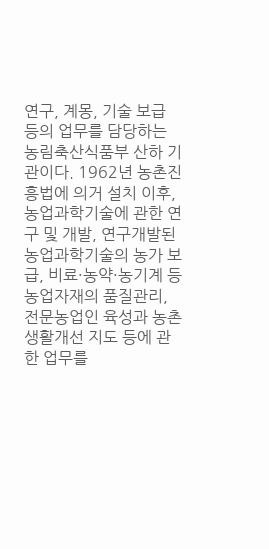연구, 계몽, 기술 보급 등의 업무를 담당하는 농림축산식품부 산하 기관이다. 1962년 농촌진흥법에 의거 설치 이후, 농업과학기술에 관한 연구 및 개발, 연구개발된 농업과학기술의 농가 보급, 비료·농약·농기계 등 농업자재의 품질관리, 전문농업인 육성과 농촌생활개선 지도 등에 관한 업무를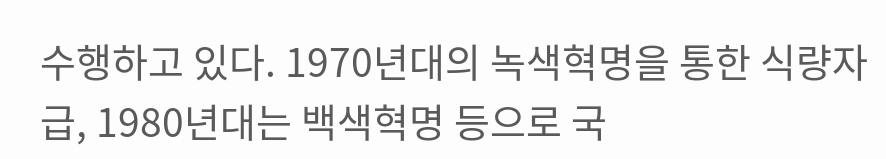수행하고 있다. 1970년대의 녹색혁명을 통한 식량자급, 1980년대는 백색혁명 등으로 국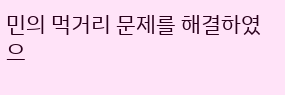민의 먹거리 문제를 해결하였으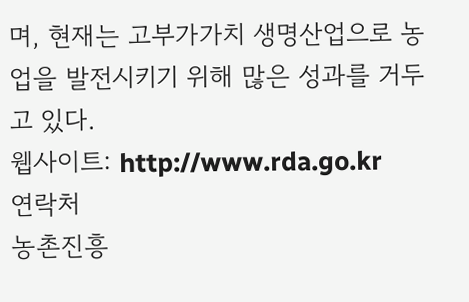며, 현재는 고부가가치 생명산업으로 농업을 발전시키기 위해 많은 성과를 거두고 있다.
웹사이트: http://www.rda.go.kr
연락처
농촌진흥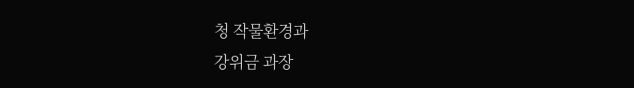청 작물환경과
강위금 과장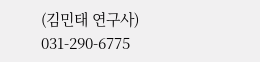(김민태 연구사)
031-290-6775